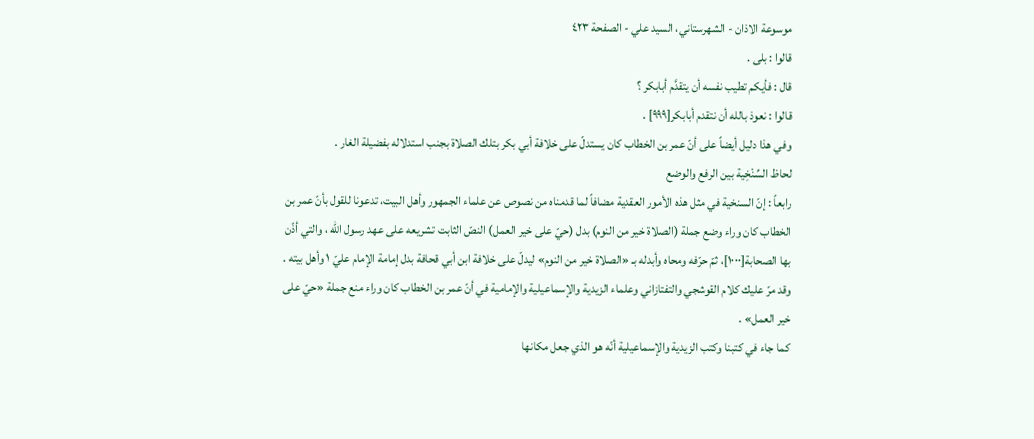موسوعة الاذان - الشهرستاني، السيد علي - الصفحة ٤٢٣
قالوا : بلى .
قال : فأيكم تطيب نفسه أن يتقدَّم أبابكر ؟
قالوا : نعوذ بالله أن نتقدم أبابكر[٩٩٩] .
وفي هذا دليل أيضاً على أنّ عمر بن الخطاب كان يستدلّ على خلافة أبي بكر بتلك الصلاة بجنب استدلاله بفضيلة الغار .
لحاظ السِّنْخِية بين الرفع والوضع
رابعاً : إنّ السنخية في مثل هذه الأمور العقدية مضافاً لما قدمناه من نصوص عن علماء الجمهور وأهل البيت، تدعونا للقول بأنّ عمر بن الخطاب كان وراء وضع جملة (الصلاة خير من النوم) بدل (حيّ على خير العمل) النصّ الثابت تشريعه على عهد رسول الله ، والتي أذّن بها الصحابة[١٠٠٠]، ثمّ حرّفه ومحاه وأبدله بـ «الصلاة خير من النوم» ليدلّ على خلافة ابن أبي قحافة بدل إمامة الإمام عليّ ١ وأهل بيته .
وقد مرّ عليك كلام القوشجي والتفتازاني وعلماء الزيدية والإسماعيلية والإمامية في أنّ عمر بن الخطاب كان وراء منع جملة «حيّ على خير العمل» .
كما جاء في كتبنا وكتب الزيدية والإسماعيلية أنّه هو الذي جعل مكانها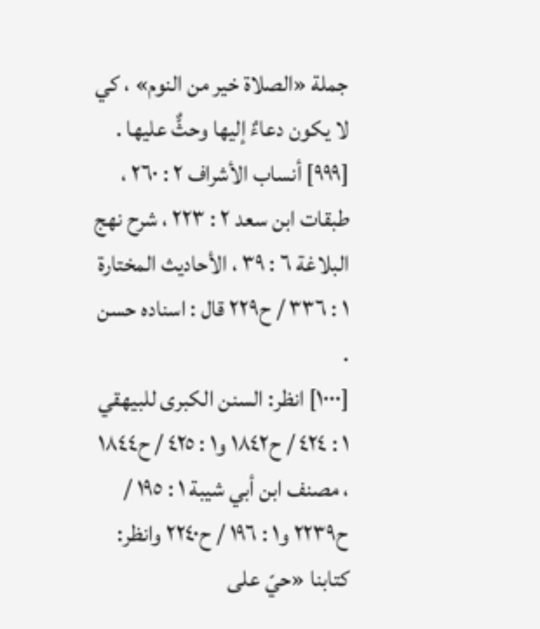جملة «الصلاة خير من النوم» ، كي لا يكون دعاءٌ إليها وحثٌّ عليها .
[٩٩٩] أنساب الأشراف ٢ : ٢٦٠ ، طبقات ابن سعد ٢ : ٢٢٣ ، شرح نهج البلاغة ٦ : ٣٩ ، الأحاديث المختارة ١ : ٣٣٦ / ح٢٢٩ قال : اسناده حسن .
[١٠٠٠] انظر: السنن الكبرى للبيهقي ١ : ٤٢٤ / ح١٨٤٢ و١ : ٤٢٥ / ح١٨٤٤ ، مصنف ابن أبي شيبة ١ : ١٩٥ / ح٢٢٣٩ و١ : ١٩٦ / ح٢٢٤٠ وانظر: كتابنا «حيّ على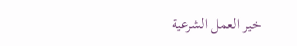خير العمل الشرعية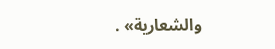والشعارية» .